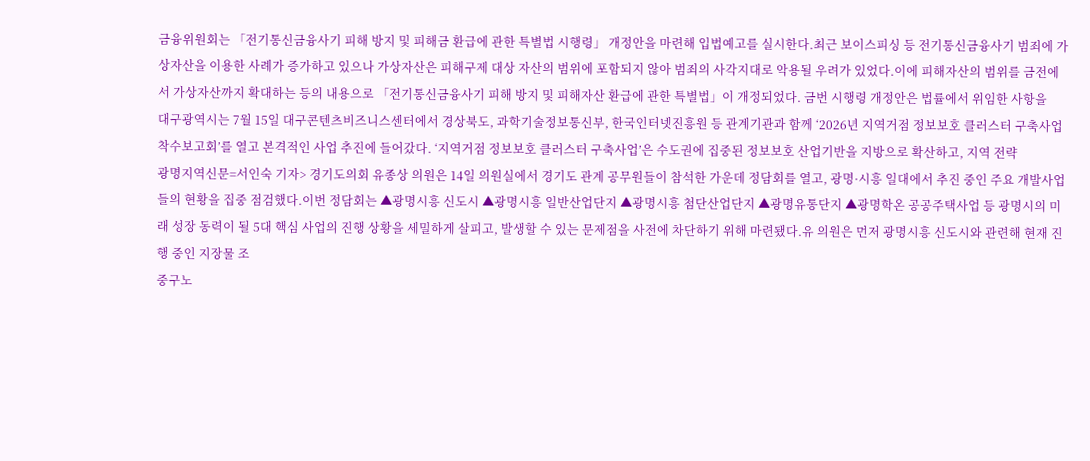금융위원회는 「전기통신금융사기 피해 방지 및 피해금 환급에 관한 특별법 시행령」 개정안을 마련해 입법예고를 실시한다.최근 보이스피싱 등 전기통신금융사기 범죄에 가상자산을 이용한 사례가 증가하고 있으나 가상자산은 피해구제 대상 자산의 범위에 포함되지 않아 범죄의 사각지대로 악용될 우려가 있었다.이에 피해자산의 범위를 금전에서 가상자산까지 확대하는 등의 내용으로 「전기통신금융사기 피해 방지 및 피해자산 환급에 관한 특별법」이 개정되었다. 금번 시행령 개정안은 법률에서 위임한 사항을
대구광역시는 7월 15일 대구콘텐츠비즈니스센터에서 경상북도, 과학기술정보통신부, 한국인터넷진흥원 등 관계기관과 함께 ‘2026년 지역거점 정보보호 클러스터 구축사업 착수보고회’를 열고 본격적인 사업 추진에 들어갔다. ‘지역거점 정보보호 클러스터 구축사업’은 수도권에 집중된 정보보호 산업기반을 지방으로 확산하고, 지역 전략
광명지역신문=서인숙 기자> 경기도의회 유종상 의원은 14일 의원실에서 경기도 관계 공무원들이 참석한 가운데 정담회를 열고, 광명·시흥 일대에서 추진 중인 주요 개발사업들의 현황을 집중 점검했다.이번 정담회는 ▲광명시흥 신도시 ▲광명시흥 일반산업단지 ▲광명시흥 첨단산업단지 ▲광명유통단지 ▲광명학온 공공주택사업 등 광명시의 미래 성장 동력이 될 5대 핵심 사업의 진행 상황을 세밀하게 살피고, 발생할 수 있는 문제점을 사전에 차단하기 위해 마련됐다.유 의원은 먼저 광명시흥 신도시와 관련해 현재 진행 중인 지장물 조
중구노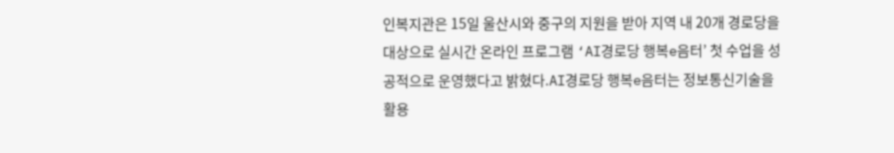인복지관은 15일 울산시와 중구의 지원을 받아 지역 내 20개 경로당을 대상으로 실시간 온라인 프로그램 ‘AI경로당 행복e음터’ 첫 수업을 성공적으로 운영했다고 밝혔다.AI경로당 행복e음터는 정보통신기술을 활용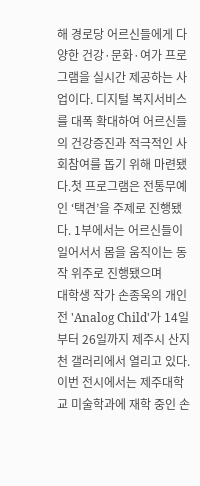해 경로당 어르신들에게 다양한 건강·문화·여가 프로그램을 실시간 제공하는 사업이다. 디지털 복지서비스를 대폭 확대하여 어르신들의 건강증진과 적극적인 사회참여를 돕기 위해 마련됐다.첫 프로그램은 전통무예인 ‘택견’을 주제로 진행됐다. 1부에서는 어르신들이 일어서서 몸을 움직이는 동작 위주로 진행됐으며
대학생 작가 손종욱의 개인전 'Analog Child'가 14일부터 26일까지 제주시 산지천 갤러리에서 열리고 있다. 이번 전시에서는 제주대학교 미술학과에 재학 중인 손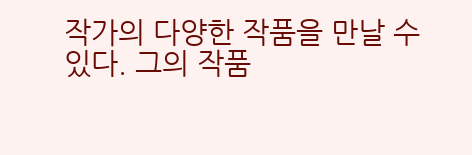작가의 다양한 작품을 만날 수 있다. 그의 작품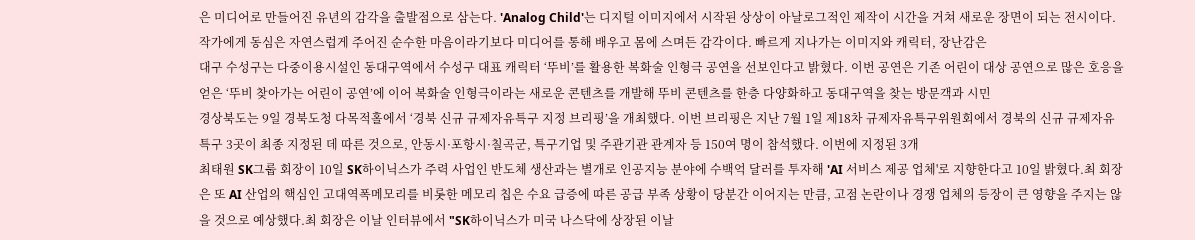은 미디어로 만들어진 유년의 감각을 출발점으로 삼는다. 'Analog Child'는 디지털 이미지에서 시작된 상상이 아날로그적인 제작이 시간을 거쳐 새로운 장면이 되는 전시이다. 작가에게 동심은 자연스럽게 주어진 순수한 마음이라기보다 미디어를 통해 배우고 몸에 스며든 감각이다. 빠르게 지나가는 이미지와 캐릭터, 장난감은
대구 수성구는 다중이용시설인 동대구역에서 수성구 대표 캐릭터 ‘뚜비’를 활용한 복화술 인형극 공연을 선보인다고 밝혔다. 이번 공연은 기존 어린이 대상 공연으로 많은 호응을 얻은 ‘뚜비 찾아가는 어린이 공연’에 이어 복화술 인형극이라는 새로운 콘텐츠를 개발해 뚜비 콘텐츠를 한층 다양화하고 동대구역을 찾는 방문객과 시민
경상북도는 9일 경북도청 다목적홀에서 ‘경북 신규 규제자유특구 지정 브리핑’을 개최했다. 이번 브리핑은 지난 7월 1일 제18차 규제자유특구위원회에서 경북의 신규 규제자유특구 3곳이 최종 지정된 데 따른 것으로, 안동시·포항시·칠곡군, 특구기업 및 주관기관 관계자 등 150여 명이 참석했다. 이번에 지정된 3개
최태원 SK그룹 회장이 10일 SK하이닉스가 주력 사업인 반도체 생산과는 별개로 인공지능 분야에 수백억 달러를 투자해 'AI 서비스 제공 업체'로 지향한다고 10일 밝혔다.최 회장은 또 AI 산업의 핵심인 고대역폭메모리를 비롯한 메모리 칩은 수요 급증에 따른 공급 부족 상황이 당분간 이어지는 만큼, 고점 논란이나 경쟁 업체의 등장이 큰 영향을 주지는 않을 것으로 예상했다.최 회장은 이날 인터뷰에서 "SK하이닉스가 미국 나스닥에 상장된 이날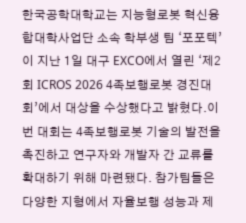한국공학대학교는 지능형로봇 혁신융합대학사업단 소속 학부생 팀 ‘포포텍’이 지난 1일 대구 EXCO에서 열린 ‘제2회 ICROS 2026 4족보행로봇 경진대회’에서 대상을 수상했다고 밝혔다.이번 대회는 4족보행로봇 기술의 발전을 촉진하고 연구자와 개발자 간 교류를 확대하기 위해 마련됐다. 참가팀들은 다양한 지형에서 자율보행 성능과 제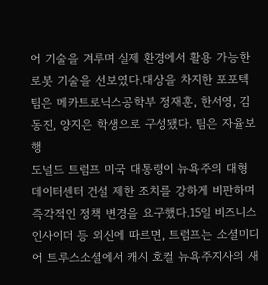어 기술을 겨루며 실제 환경에서 활용 가능한 로봇 기술을 선보였다.대상을 차지한 포포텍팀은 메카트로닉스공학부 정재훈, 한서영, 김동진, 양지은 학생으로 구성됐다. 팀은 자율보행
도널드 트럼프 미국 대통령이 뉴욕주의 대형 데이터센터 건설 제한 조치를 강하게 비판하며 즉각적인 정책 변경을 요구했다.15일 비즈니스인사이더 등 외신에 따르면, 트럼프는 소셜미디어 트루스소셜에서 캐시 호컬 뉴욕주지사의 새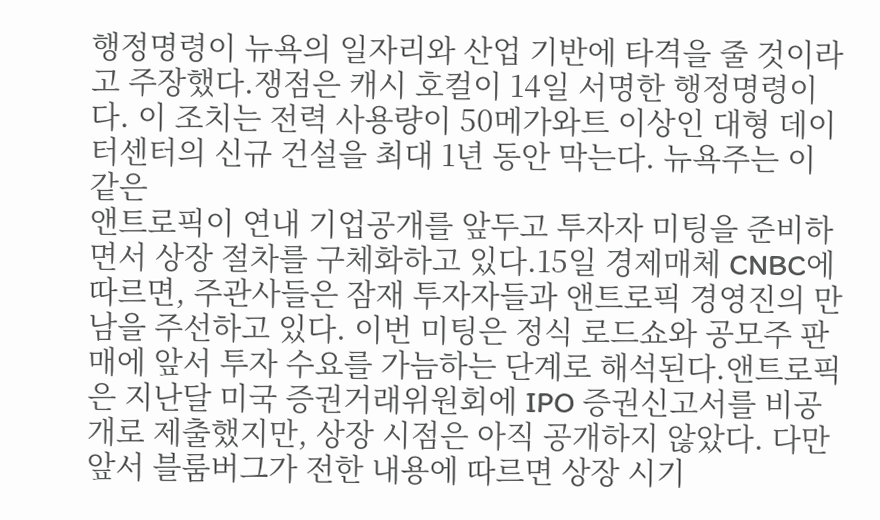행정명령이 뉴욕의 일자리와 산업 기반에 타격을 줄 것이라고 주장했다.쟁점은 캐시 호컬이 14일 서명한 행정명령이다. 이 조치는 전력 사용량이 50메가와트 이상인 대형 데이터센터의 신규 건설을 최대 1년 동안 막는다. 뉴욕주는 이 같은
앤트로픽이 연내 기업공개를 앞두고 투자자 미팅을 준비하면서 상장 절차를 구체화하고 있다.15일 경제매체 CNBC에 따르면, 주관사들은 잠재 투자자들과 앤트로픽 경영진의 만남을 주선하고 있다. 이번 미팅은 정식 로드쇼와 공모주 판매에 앞서 투자 수요를 가늠하는 단계로 해석된다.앤트로픽은 지난달 미국 증권거래위원회에 IPO 증권신고서를 비공개로 제출했지만, 상장 시점은 아직 공개하지 않았다. 다만 앞서 블룸버그가 전한 내용에 따르면 상장 시기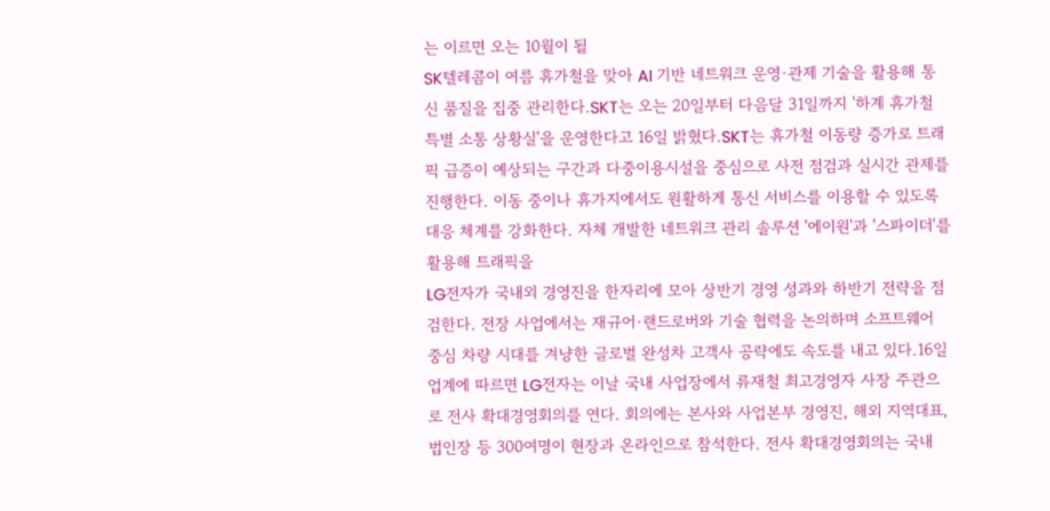는 이르면 오는 10월이 될
SK텔레콤이 여름 휴가철을 맞아 AI 기반 네트워크 운영·관제 기술을 활용해 통신 품질을 집중 관리한다.SKT는 오는 20일부터 다음달 31일까지 '하계 휴가철 특별 소통 상황실'을 운영한다고 16일 밝혔다.SKT는 휴가철 이동량 증가로 트래픽 급증이 예상되는 구간과 다중이용시설을 중심으로 사전 점검과 실시간 관제를 진행한다. 이동 중이나 휴가지에서도 원활하게 통신 서비스를 이용할 수 있도록 대응 체계를 강화한다. 자체 개발한 네트워크 관리 솔루션 '에이원'과 '스파이더'를 활용해 트래픽을
LG전자가 국내외 경영진을 한자리에 모아 상반기 경영 성과와 하반기 전략을 점검한다. 전장 사업에서는 재규어·랜드로버와 기술 협력을 논의하며 소프트웨어 중심 차량 시대를 겨냥한 글로벌 완성차 고객사 공략에도 속도를 내고 있다.16일 업계에 따르면 LG전자는 이날 국내 사업장에서 류재철 최고경영자 사장 주관으로 전사 확대경영회의를 연다. 회의에는 본사와 사업본부 경영진, 해외 지역대표, 법인장 등 300여명이 현장과 온라인으로 참석한다. 전사 확대경영회의는 국내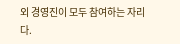외 경영진이 모두 참여하는 자리다.